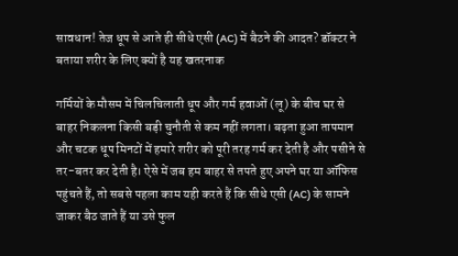सावधान! तेज धूप से आते ही सीधे एसी (AC) में बैठने की आदत? डॉक्टर ने बताया शरीर के लिए क्यों है यह खतरनाक

गर्मियों के मौसम में चिलचिलाती धूप और गर्म हवाओं (लू) के बीच घर से बाहर निकलना किसी बड़ी चुनौती से कम नहीं लगता। बढ़ता हुआ तापमान और चटक धूप मिनटों में हमारे शरीर को पूरी तरह गर्म कर देती है और पसीने से तर-बतर कर देती है। ऐसे में जब हम बाहर से तपते हुए अपने घर या ऑफिस पहुंचते हैं, तो सबसे पहला काम यही करते हैं कि सीधे एसी (AC) के सामने जाकर बैठ जाते हैं या उसे फुल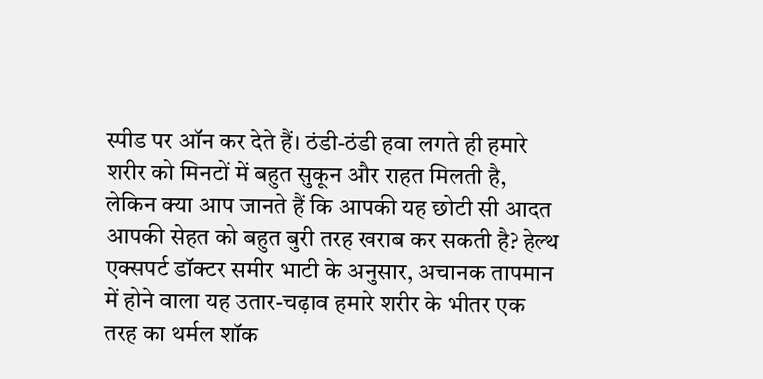स्पीड पर ऑन कर देते हैं। ठंडी-ठंडी हवा लगते ही हमारे शरीर को मिनटों में बहुत सुकून और राहत मिलती है, लेकिन क्या आप जानते हैं कि आपकी यह छोटी सी आदत आपकी सेहत को बहुत बुरी तरह खराब कर सकती है? हेल्थ एक्सपर्ट डॉक्टर समीर भाटी के अनुसार, अचानक तापमान में होने वाला यह उतार-चढ़ाव हमारे शरीर के भीतर एक तरह का थर्मल शॉक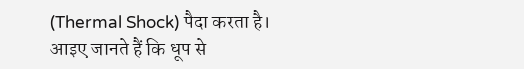(Thermal Shock) पैदा करता है। आइए जानते हैं कि धूप से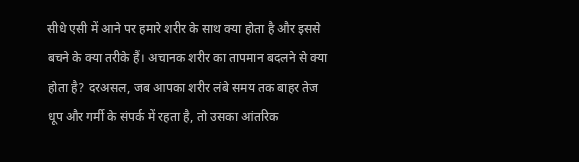सीधे एसी में आने पर हमारे शरीर के साथ क्या होता है और इससे बचने के क्या तरीके हैं। अचानक शरीर का तापमान बदलने से क्या होता है? दरअसल, जब आपका शरीर लंबे समय तक बाहर तेज धूप और गर्मी के संपर्क में रहता है, तो उसका आंतरिक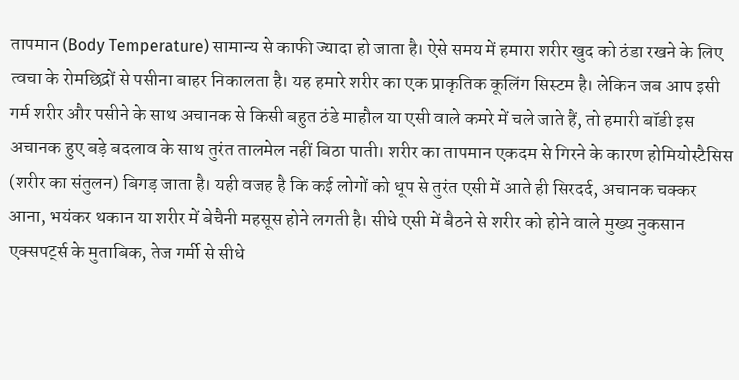तापमान (Body Temperature) सामान्य से काफी ज्यादा हो जाता है। ऐसे समय में हमारा शरीर खुद को ठंडा रखने के लिए त्वचा के रोमछिद्रों से पसीना बाहर निकालता है। यह हमारे शरीर का एक प्राकृतिक कूलिंग सिस्टम है। लेकिन जब आप इसी गर्म शरीर और पसीने के साथ अचानक से किसी बहुत ठंडे माहौल या एसी वाले कमरे में चले जाते हैं, तो हमारी बॉडी इस अचानक हुए बड़े बदलाव के साथ तुरंत तालमेल नहीं बिठा पाती। शरीर का तापमान एकदम से गिरने के कारण होमियोस्टैसिस (शरीर का संतुलन) बिगड़ जाता है। यही वजह है कि कई लोगों को धूप से तुरंत एसी में आते ही सिरदर्द, अचानक चक्कर आना, भयंकर थकान या शरीर में बेचैनी महसूस होने लगती है। सीधे एसी में बैठने से शरीर को होने वाले मुख्य नुकसान एक्सपर्ट्स के मुताबिक, तेज गर्मी से सीधे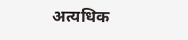अत्यधिक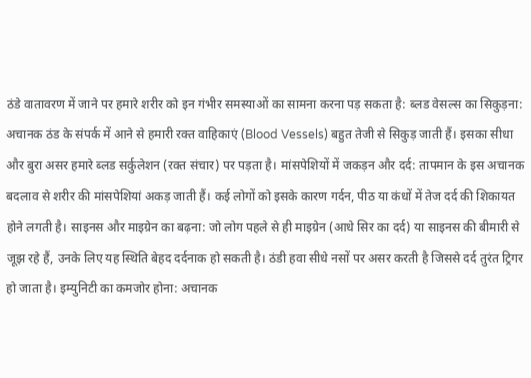ठंडे वातावरण में जाने पर हमारे शरीर को इन गंभीर समस्याओं का सामना करना पड़ सकता है: ब्लड वेसल्स का सिकुड़ना: अचानक ठंड के संपर्क में आने से हमारी रक्त वाहिकाएं (Blood Vessels) बहुत तेजी से सिकुड़ जाती हैं। इसका सीधा और बुरा असर हमारे ब्लड सर्कुलेशन (रक्त संचार) पर पड़ता है। मांसपेशियों में जकड़न और दर्द: तापमान के इस अचानक बदलाव से शरीर की मांसपेशियां अकड़ जाती हैं। कई लोगों को इसके कारण गर्दन, पीठ या कंधों में तेज दर्द की शिकायत होने लगती है। साइनस और माइग्रेन का बढ़ना: जो लोग पहले से ही माइग्रेन (आधे सिर का दर्द) या साइनस की बीमारी से जूझ रहे हैं, उनके लिए यह स्थिति बेहद दर्दनाक हो सकती है। ठंडी हवा सीधे नसों पर असर करती है जिससे दर्द तुरंत ट्रिगर हो जाता है। इम्युनिटी का कमजोर होना: अचानक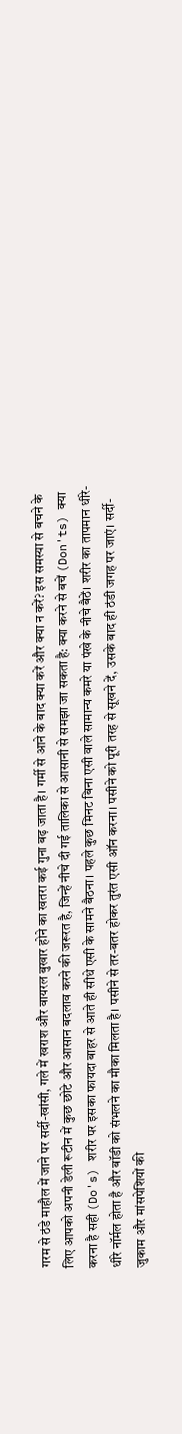गरम से ठंडे माहौल में जाने पर सर्दी-खांसी, गले में खराश और वायरल बुखार होने का खतरा कई गुना बढ़ जाता है। गर्मी से आने के बाद क्या करें और क्या न करें? इस समस्या से बचने के लिए आपको अपनी डेली रूटीन में कुछ छोटे और आसान बदलाव करने की जरूरत है, जिन्हें नीचे दी गई तालिका से आसानी से समझा जा सकता है: क्या करने से बचें (Don'ts) क्या करना है सही (Do's) शरीर पर इसका फायदा बाहर से आते ही सीधे एसी के सामने बैठना। पहले कुछ मिनट बिना एसी वाले सामान्य कमरे या पंखे के नीचे बैठें। शरीर का तापमान धीरे-धीरे नॉर्मल होता है और बॉडी को संभलने का मौका मिलता है। पसीने से तर-बतर होकर तुरंत एसी ऑन करना। पसीने को पूरी तरह से सूखने दें, उसके बाद ही ठंडी जगह पर जाएं। सर्दी-जुकाम और मांसपेशियों की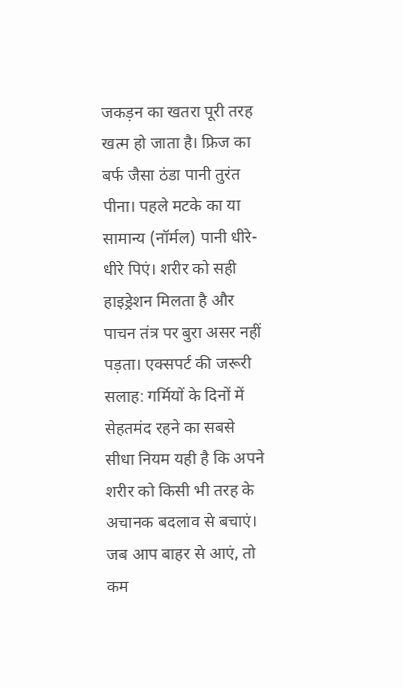जकड़न का खतरा पूरी तरह खत्म हो जाता है। फ्रिज का बर्फ जैसा ठंडा पानी तुरंत पीना। पहले मटके का या सामान्य (नॉर्मल) पानी धीरे-धीरे पिएं। शरीर को सही हाइड्रेशन मिलता है और पाचन तंत्र पर बुरा असर नहीं पड़ता। एक्सपर्ट की जरूरी सलाह: गर्मियों के दिनों में सेहतमंद रहने का सबसे सीधा नियम यही है कि अपने शरीर को किसी भी तरह के अचानक बदलाव से बचाएं। जब आप बाहर से आएं, तो कम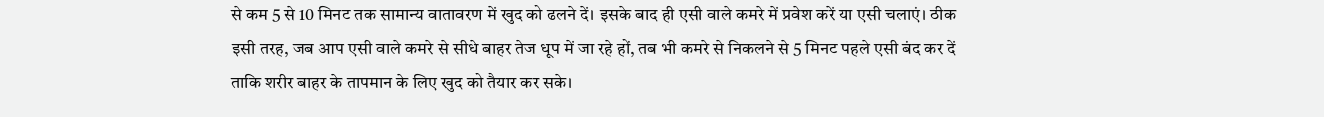से कम 5 से 10 मिनट तक सामान्य वातावरण में खुद को ढलने दें। इसके बाद ही एसी वाले कमरे में प्रवेश करें या एसी चलाएं। ठीक इसी तरह, जब आप एसी वाले कमरे से सीधे बाहर तेज धूप में जा रहे हों, तब भी कमरे से निकलने से 5 मिनट पहले एसी बंद कर दें ताकि शरीर बाहर के तापमान के लिए खुद को तैयार कर सके।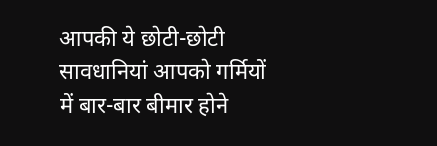आपकी ये छोटी-छोटी सावधानियां आपको गर्मियों में बार-बार बीमार होने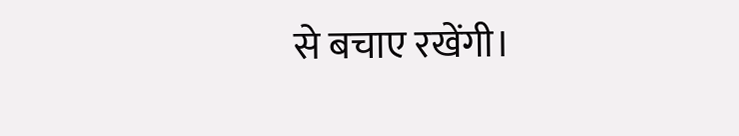से बचाए रखेंगी।